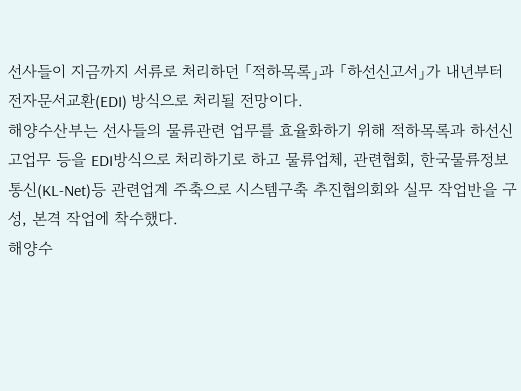선사들이 지금까지 서류로 처리하던 「적하목록」과 「하선신고서」가 내년부터 전자문서교환(EDI) 방식으로 처리될 전망이다.
해양수산부는 선사들의 물류관련 업무를 효율화하기 위해 적하목록과 하선신고업무 등을 EDI방식으로 처리하기로 하고 물류업체, 관련협회, 한국물류정보통신(KL-Net)등 관련업계 주축으로 시스템구축 추진협의회와 실무 작업반을 구성, 본격 작업에 착수했다.
해양수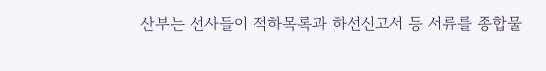산부는 선사들이 적하목록과 하선신고서 등 서류를 종합물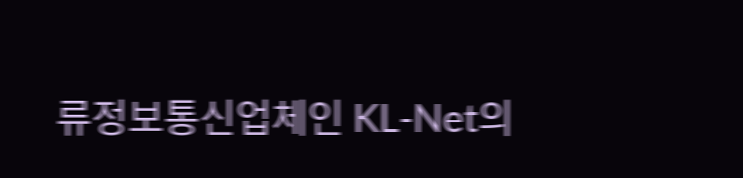류정보통신업체인 KL-Net의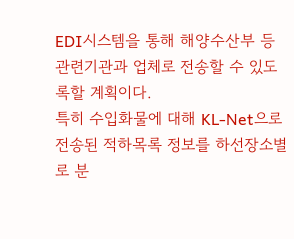EDI시스템을 통해 해양수산부 등 관련기관과 업체로 전송할 수 있도록할 계획이다.
특히 수입화물에 대해 KL-Net으로 전송된 적하목록 정보를 하선장소별로 분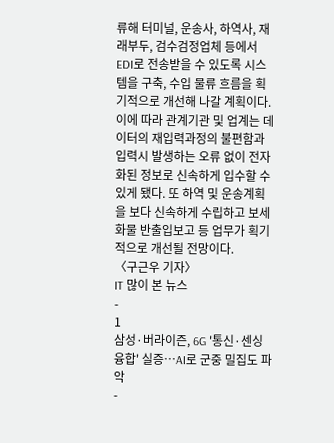류해 터미널, 운송사, 하역사, 재래부두, 검수검정업체 등에서 EDI로 전송받을 수 있도록 시스템을 구축, 수입 물류 흐름을 획기적으로 개선해 나갈 계획이다.
이에 따라 관계기관 및 업계는 데이터의 재입력과정의 불편함과 입력시 발생하는 오류 없이 전자화된 정보로 신속하게 입수할 수 있게 됐다. 또 하역 및 운송계획을 보다 신속하게 수립하고 보세화물 반출입보고 등 업무가 획기적으로 개선될 전망이다.
〈구근우 기자〉
IT 많이 본 뉴스
-
1
삼성·버라이즌, 6G '통신·센싱 융합' 실증…AI로 군중 밀집도 파악
-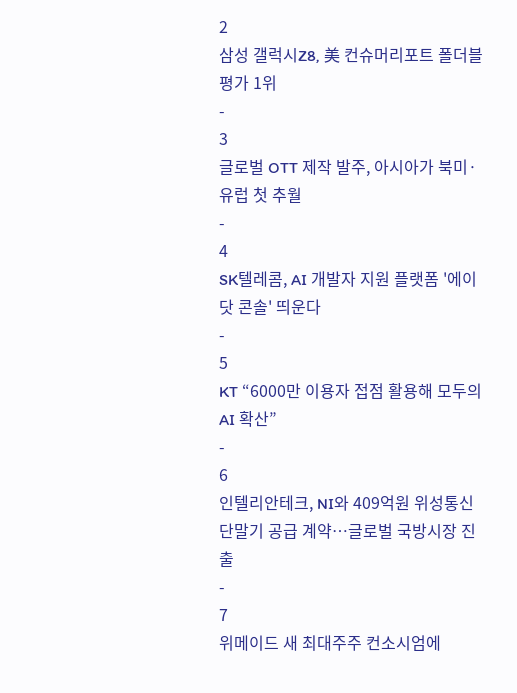2
삼성 갤럭시Z8, 美 컨슈머리포트 폴더블 평가 1위
-
3
글로벌 OTT 제작 발주, 아시아가 북미·유럽 첫 추월
-
4
SK텔레콤, AI 개발자 지원 플랫폼 '에이닷 콘솔' 띄운다
-
5
KT “6000만 이용자 접점 활용해 모두의AI 확산”
-
6
인텔리안테크, NI와 409억원 위성통신 단말기 공급 계약…글로벌 국방시장 진출
-
7
위메이드 새 최대주주 컨소시엄에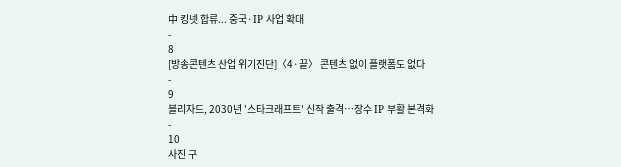中 킹넷 합류... 중국·IP 사업 확대
-
8
[방송콘텐츠 산업 위기진단]〈4·끝〉 콘텐츠 없이 플랫폼도 없다
-
9
블리자드, 2030년 '스타크래프트' 신작 출격…장수 IP 부활 본격화
-
10
사진 구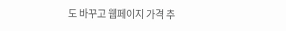도 바꾸고 웹페이지 가격 추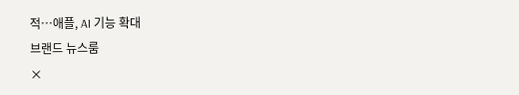적…애플, AI 기능 확대
브랜드 뉴스룸
×